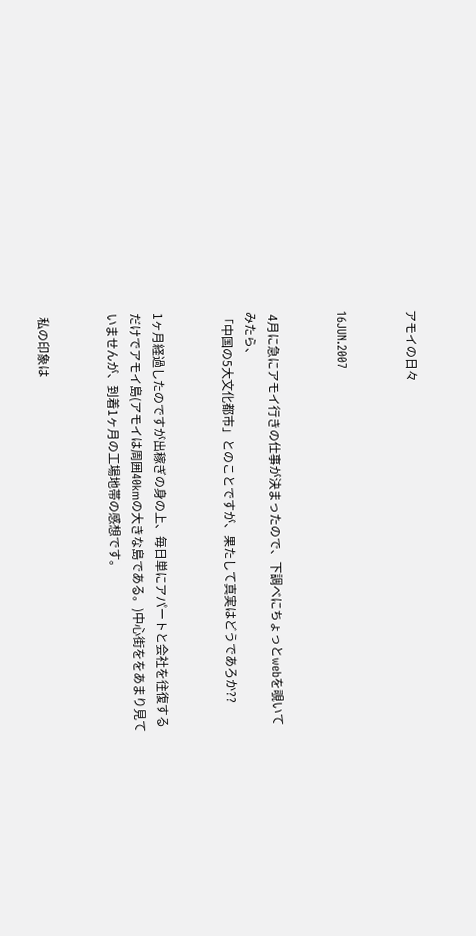アモイの日々


16JUN.2007


 4月に急にアモイ行きの仕事が決まったので、下調べにちょっとwebを覗いてみたら、
「中国の5大文化都市」とのことですが、果たして真実はどうであろか??


1ヶ月経過したのですが出稼ぎの身の上、毎日単にアパートと会社を往復するだけでアモイ島(アモイは周囲40kmの大きな島である。)中心街ををあまり見ていませんが、到着1ヶ月の工場地帯の感想です。


 私の印象は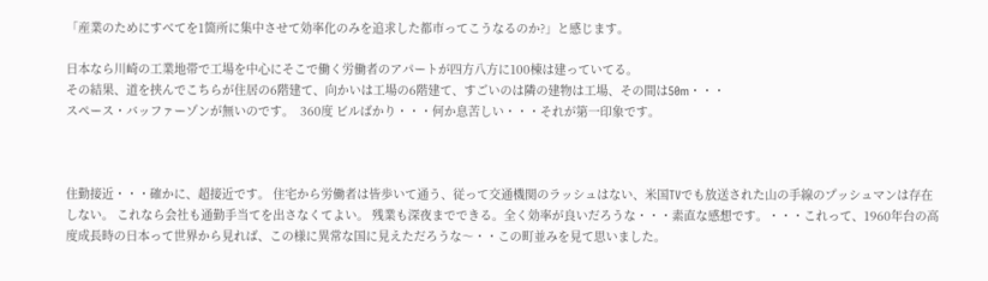「産業のためにすべてを1箇所に集中させて効率化のみを追求した都市ってこうなるのか?」と感じます。

日本なら川崎の工業地帯で工場を中心にそこで働く労働者のアパートが四方八方に100棟は建っていてる。
その結果、道を挟んでこちらが住居の6階建て、向かいは工場の6階建て、すごいのは隣の建物は工場、その間は50m・・・
スペース・バッファーゾンが無いのです。  360度 ビルばかり・・・何か息苦しい・・・それが第一印象です。



住勤接近・・・確かに、超接近です。 住宅から労働者は皆歩いて通う、従って交通機関のラッシュはない、米国TVでも放送された山の手線のプッシュマンは存在しない。 これなら会社も通勤手当てを出さなくてよい。 残業も深夜までできる。全く効率が良いだろうな・・・素直な感想です。・・・これって、1960年台の高度成長時の日本って世界から見れば、この様に異常な国に見えただろうな〜・・この町並みを見て思いました。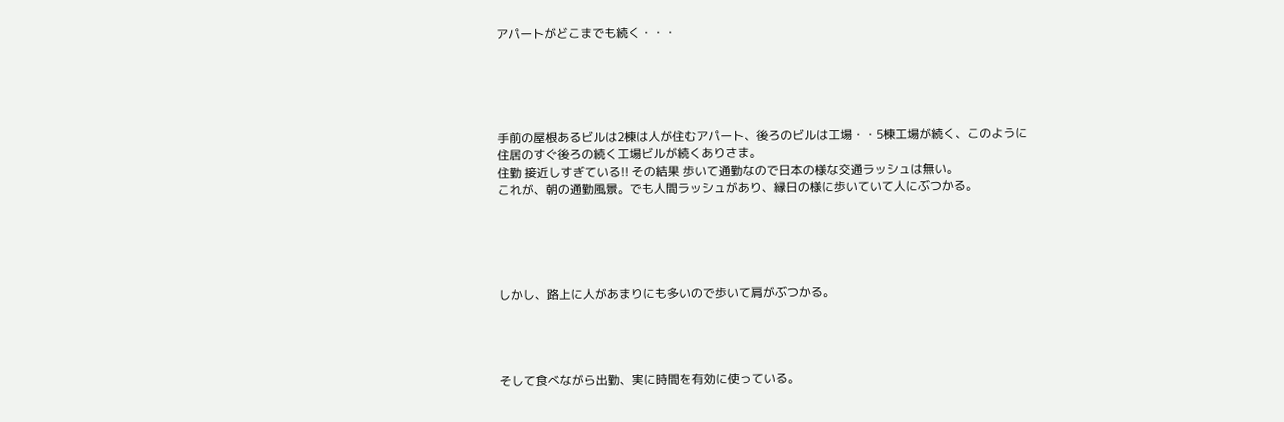アパートがどこまでも続く・・・





手前の屋根あるビルは2棟は人が住むアパート、後ろのビルは工場・・5棟工場が続く、このように
住居のすぐ後ろの続く工場ビルが続くありさま。
住勤 接近しすぎている!! その結果 歩いて通勤なので日本の様な交通ラッシュは無い。
これが、朝の通勤風景。でも人間ラッシュがあり、縁日の様に歩いていて人にぶつかる。





しかし、路上に人があまりにも多いので歩いて肩がぶつかる。




そして食べながら出勤、実に時間を有効に使っている。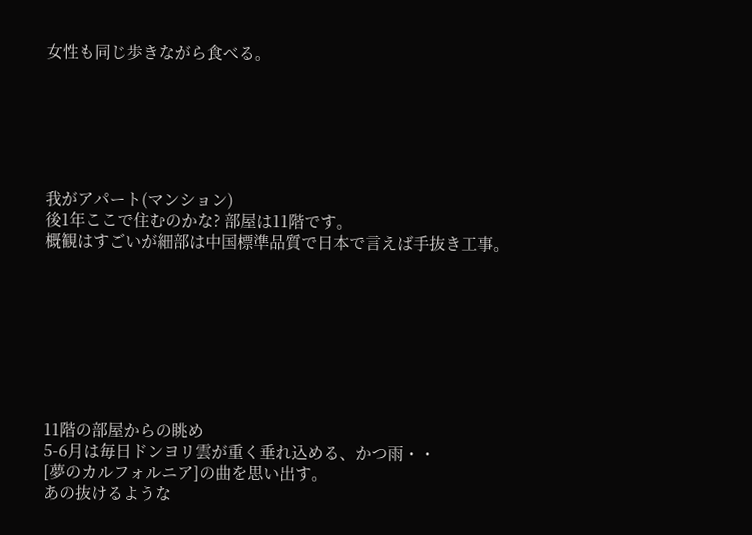女性も同じ歩きながら食べる。






我がアパート(マンション)
後1年ここで住むのかな? 部屋は11階です。
概観はすごいが細部は中国標準品質で日本で言えば手抜き工事。








11階の部屋からの眺め
5-6月は毎日ドンヨリ雲が重く垂れ込める、かつ雨・・
[夢のカルフォルニア]の曲を思い出す。
あの抜けるような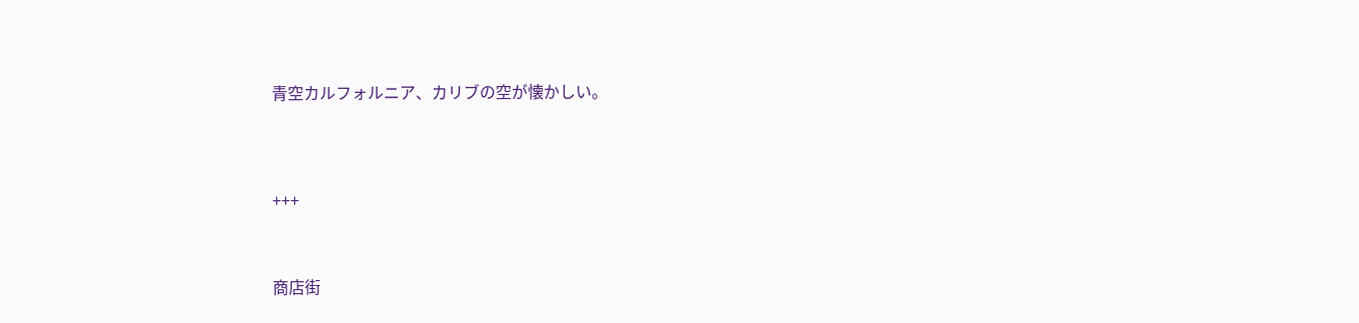青空カルフォルニア、カリブの空が懐かしい。




+++



商店街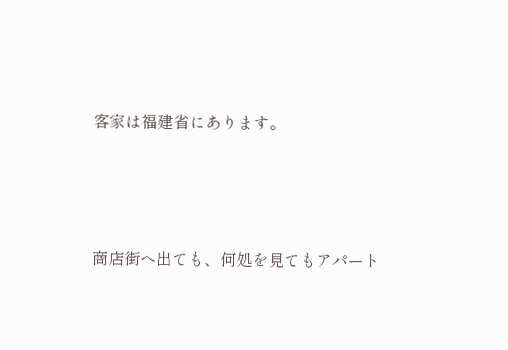客家は福建省にあります。




商店街へ出ても、何処を見てもアパート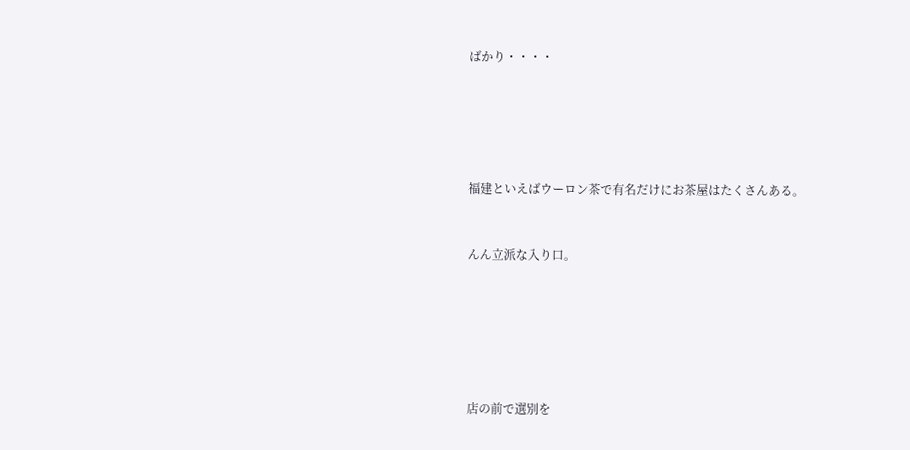ばかり・・・・





福建といえばウーロン茶で有名だけにお茶屋はたくさんある。


んん立派な入り口。






店の前で選別を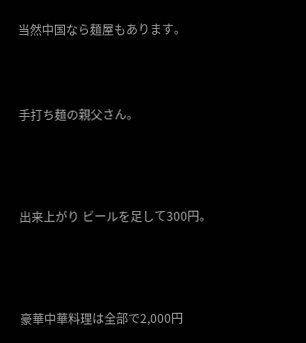当然中国なら麺屋もあります。




手打ち麺の親父さん。





出来上がり ビールを足して300円。





豪華中華料理は全部で2,000円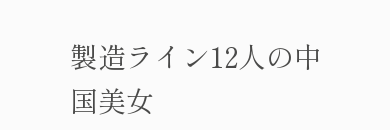製造ライン12人の中国美女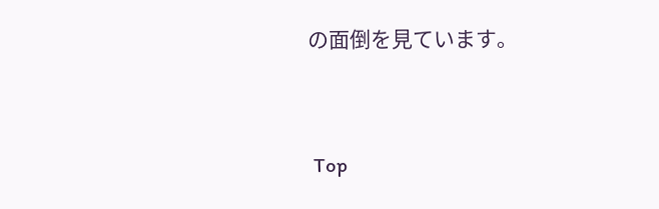の面倒を見ています。




 Top